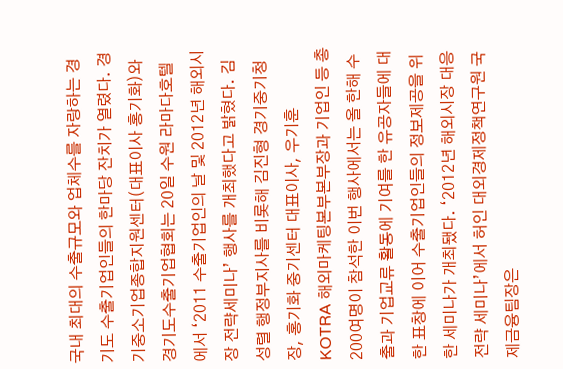국내 최대의 수출규모와 업체수를 자랑하는 경기도 수출기업인들의 한마당 잔치가 열렸다. 경기중소기업종합지원센터(대표이사 홍기화)와 경기도수출기업협회는 20일 수원 라마다호텔에서 ‘2011 수출기업인의 날 및 2012년 해외시장 전략세미나’ 행사를 개최했다고 밝혔다. 김성렬 행정부지사를 비롯해 김진형 경기중기청장, 홍기화 중기센터 대표이사, 우기훈 KOTRA 해외마케팅본부본부장과 기업인 등 총 200여명이 참석한 이번 행사에서는 올 한해 수출과 기업교류 활동에 기여를 한 유공자들에 대한 표창에 이어 수출기업인들의 정보제공을 위한 세미나가 개최됐다. ‘2012년 해외시장 대응전략 세미나’에서 허인 대외경제정책연구원 국제금융팀장은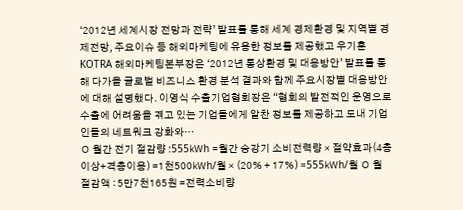‘2012년 세계시장 전망과 전략’ 발표를 통해 세계 경제환경 및 지역별 경제전망, 주요이슈 등 해외마케팅에 유용한 정보를 제공했고 우기훈 KOTRA 해외마케팅본부장은 ‘2012년 통상환경 및 대응방안’ 발표를 통해 다가올 글로벌 비즈니스 환경 분석 결과와 함께 주요시장별 대응방안에 대해 설명했다. 이영식 수출기업협회장은 “협회의 발전적인 운영으로 수출에 어려움을 겪고 있는 기업들에게 알찬 정보를 제공하고 도내 기업인들의 네트워크 강화와…
ㅇ 월간 전기 절감량 :555㎾h =월간 승강기 소비전력량 × 절약효과(4층이상+격층이용) =1천500㎾h/월 × (20% + 17%) =555㎾h/월 ㅇ 월 절감액 : 5만7천165원 =전력소비량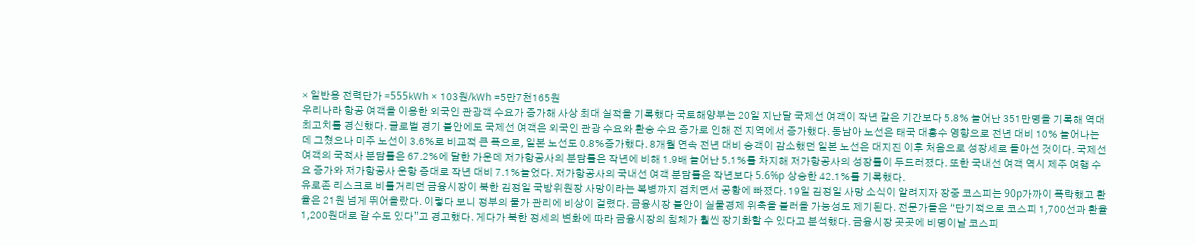× 일반용 전력단가 =555㎾h × 103원/㎾h =5만7천165원
우리나라 항공 여객을 이용한 외국인 관광객 수요가 증가해 사상 최대 실적을 기록했다 국토해양부는 20일 지난달 국제선 여객이 작년 같은 기간보다 5.8% 늘어난 351만명을 기록해 역대 최고치를 경신했다. 글로벌 경기 불안에도 국제선 여객은 외국인 관광 수요와 환승 수요 증가로 인해 전 지역에서 증가했다. 동남아 노선은 태국 대홍수 영향으로 전년 대비 10% 늘어나는 데 그쳤으나 미주 노선이 3.6%로 비교적 큰 폭으로, 일본 노선도 0.8%증가했다. 8개월 연속 전년 대비 승객이 감소했던 일본 노선은 대지진 이후 처음으로 성장세로 돌아선 것이다. 국제선 여객의 국적사 분담률은 67.2%에 달한 가운데 저가항공사의 분담률은 작년에 비해 1.9배 늘어난 5.1%를 차지해 저가항공사의 성장률이 두드러졌다. 또한 국내선 여객 역시 제주 여행 수요 증가와 저가항공사 운항 증대로 작년 대비 7.1%늘었다. 저가항공사의 국내선 여객 분담률은 작년보다 5.6%p 상승한 42.1%를 기록했다.
유로존 리스크로 비틀거리던 금융시장이 북한 김정일 국방위원장 사망이라는 복병까지 겹치면서 공황에 빠졌다. 19일 김정일 사망 소식이 알려지자 장중 코스피는 90p가까이 폭락했고 환율은 21원 넘게 뛰어올랐다. 이렇다 보니 정부의 물가 관리에 비상이 걸렸다. 금융시장 불안이 실물경제 위축을 불러올 가능성도 제기된다. 전문가들은 “단기적으로 코스피 1,700선과 환율 1,200원대로 갈 수도 있다”고 경고했다. 게다가 북한 정세의 변화에 따라 금융시장의 침체가 훨씬 장기화할 수 있다고 분석했다. 금융시장 곳곳에 비명이날 코스피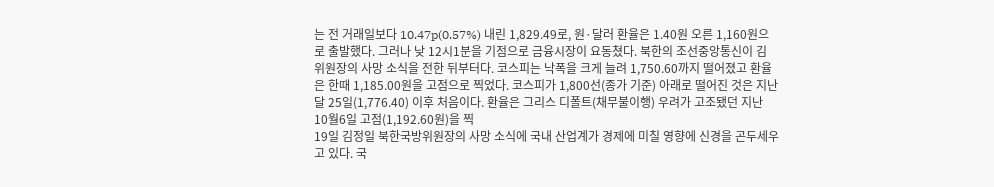는 전 거래일보다 10.47p(0.57%) 내린 1,829.49로, 원·달러 환율은 1.40원 오른 1,160원으로 출발했다. 그러나 낮 12시1분을 기점으로 금융시장이 요동쳤다. 북한의 조선중앙통신이 김 위원장의 사망 소식을 전한 뒤부터다. 코스피는 낙폭을 크게 늘려 1,750.60까지 떨어졌고 환율은 한때 1,185.00원을 고점으로 찍었다. 코스피가 1,800선(종가 기준) 아래로 떨어진 것은 지난달 25일(1,776.40) 이후 처음이다. 환율은 그리스 디폴트(채무불이행) 우려가 고조됐던 지난 10월6일 고점(1,192.60원)을 찍
19일 김정일 북한국방위원장의 사망 소식에 국내 산업계가 경제에 미칠 영향에 신경을 곤두세우고 있다. 국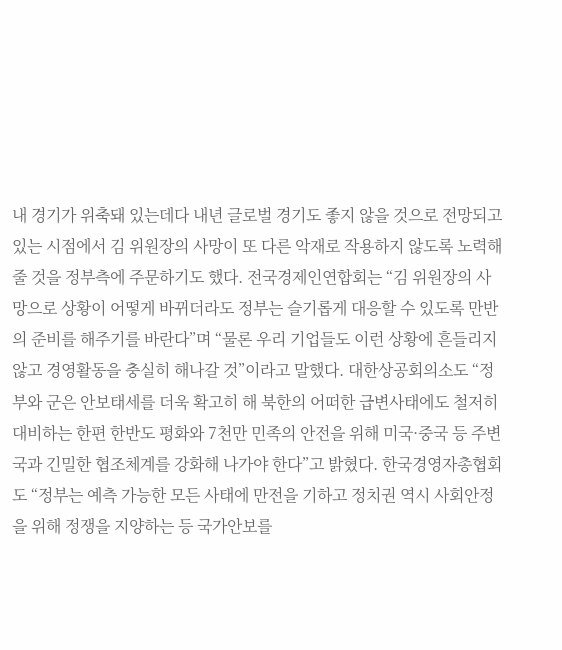내 경기가 위축돼 있는데다 내년 글로벌 경기도 좋지 않을 것으로 전망되고 있는 시점에서 김 위원장의 사망이 또 다른 악재로 작용하지 않도록 노력해 줄 것을 정부측에 주문하기도 했다. 전국경제인연합회는 “김 위원장의 사망으로 상황이 어떻게 바뀌더라도 정부는 슬기롭게 대응할 수 있도록 만반의 준비를 해주기를 바란다”며 “물론 우리 기업들도 이런 상황에 흔들리지 않고 경영활동을 충실히 해나갈 것”이라고 말했다. 대한상공회의소도 “정부와 군은 안보태세를 더욱 확고히 해 북한의 어떠한 급변사태에도 철저히 대비하는 한편 한반도 평화와 7천만 민족의 안전을 위해 미국·중국 등 주변국과 긴밀한 협조체계를 강화해 나가야 한다”고 밝혔다. 한국경영자총협회도 “정부는 예측 가능한 모든 사태에 만전을 기하고 정치권 역시 사회안정을 위해 정쟁을 지양하는 등 국가안보를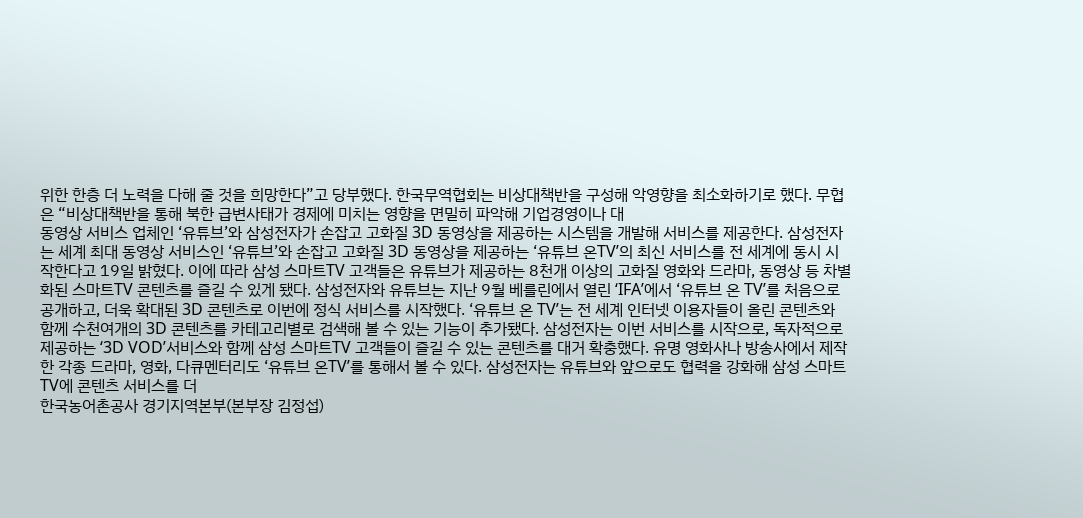위한 한층 더 노력을 다해 줄 것을 희망한다”고 당부했다. 한국무역협회는 비상대책반을 구성해 악영향을 최소화하기로 했다. 무협은 “비상대책반을 통해 북한 급변사태가 경제에 미치는 영향을 면밀히 파악해 기업경영이나 대
동영상 서비스 업체인 ‘유튜브’와 삼성전자가 손잡고 고화질 3D 동영상을 제공하는 시스템을 개발해 서비스를 제공한다. 삼성전자는 세계 최대 동영상 서비스인 ‘유튜브’와 손잡고 고화질 3D 동영상을 제공하는 ‘유튜브 온TV’의 최신 서비스를 전 세계에 동시 시작한다고 19일 밝혔다. 이에 따라 삼성 스마트TV 고객들은 유튜브가 제공하는 8천개 이상의 고화질 영화와 드라마, 동영상 등 차별화된 스마트TV 콘텐츠를 즐길 수 있게 됐다. 삼성전자와 유튜브는 지난 9월 베를린에서 열린 ‘IFA’에서 ‘유튜브 온 TV’를 처음으로 공개하고, 더욱 확대된 3D 콘텐츠로 이번에 정식 서비스를 시작했다. ‘유튜브 온 TV’는 전 세계 인터넷 이용자들이 올린 콘텐츠와 함께 수천여개의 3D 콘텐츠를 카테고리별로 검색해 볼 수 있는 기능이 추가됐다. 삼성전자는 이번 서비스를 시작으로, 독자적으로 제공하는 ‘3D VOD’서비스와 함께 삼성 스마트TV 고객들이 즐길 수 있는 콘텐츠를 대거 확충했다. 유명 영화사나 방송사에서 제작한 각종 드라마, 영화, 다큐멘터리도 ‘유튜브 온TV’를 통해서 볼 수 있다. 삼성전자는 유튜브와 앞으로도 협력을 강화해 삼성 스마트TV에 콘텐츠 서비스를 더
한국농어촌공사 경기지역본부(본부장 김정섭)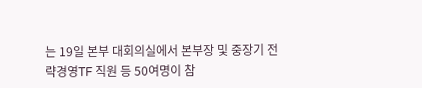는 19일 본부 대회의실에서 본부장 및 중장기 전략경영TF 직원 등 50여명이 참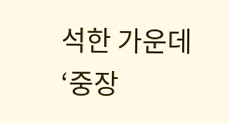석한 가운데 ‘중장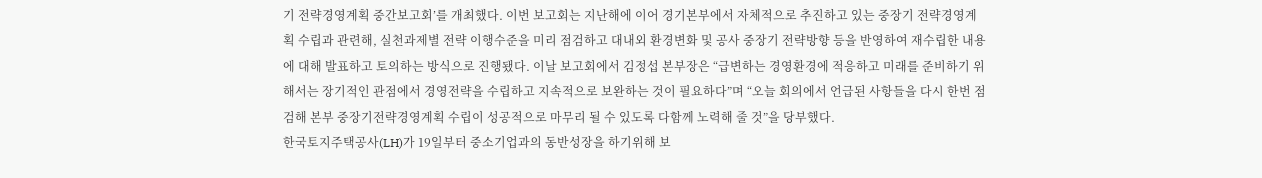기 전략경영계획 중간보고회’를 개최했다. 이번 보고회는 지난해에 이어 경기본부에서 자체적으로 추진하고 있는 중장기 전략경영계획 수립과 관련해, 실천과제별 전략 이행수준을 미리 점검하고 대내외 환경변화 및 공사 중장기 전략방향 등을 반영하여 재수립한 내용에 대해 발표하고 토의하는 방식으로 진행됐다. 이날 보고회에서 김정섭 본부장은 “급변하는 경영환경에 적응하고 미래를 준비하기 위해서는 장기적인 관점에서 경영전략을 수립하고 지속적으로 보완하는 것이 필요하다”며 “오늘 회의에서 언급된 사항들을 다시 한번 점검해 본부 중장기전략경영계획 수립이 성공적으로 마무리 될 수 있도록 다함께 노력해 줄 것”을 당부했다.
한국토지주택공사(LH)가 19일부터 중소기업과의 동반성장을 하기위해 보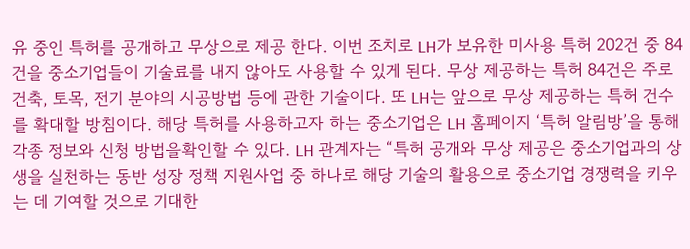유 중인 특허를 공개하고 무상으로 제공 한다. 이번 조치로 LH가 보유한 미사용 특허 202건 중 84건을 중소기업들이 기술료를 내지 않아도 사용할 수 있게 된다. 무상 제공하는 특허 84건은 주로 건축, 토목, 전기 분야의 시공방법 등에 관한 기술이다. 또 LH는 앞으로 무상 제공하는 특허 건수를 확대할 방침이다. 해당 특허를 사용하고자 하는 중소기업은 LH 홈페이지 ‘특허 알림방’을 통해 각종 정보와 신청 방법을확인할 수 있다. LH 관계자는 “특허 공개와 무상 제공은 중소기업과의 상생을 실천하는 동반 성장 정책 지원사업 중 하나로 해당 기술의 활용으로 중소기업 경쟁력을 키우는 데 기여할 것으로 기대한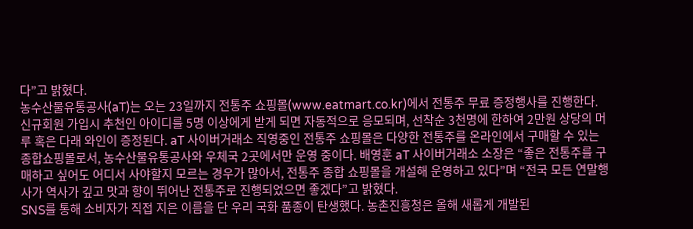다”고 밝혔다.
농수산물유통공사(aT)는 오는 23일까지 전통주 쇼핑몰(www.eatmart.co.kr)에서 전통주 무료 증정행사를 진행한다. 신규회원 가입시 추천인 아이디를 5명 이상에게 받게 되면 자동적으로 응모되며, 선착순 3천명에 한하여 2만원 상당의 머루 혹은 다래 와인이 증정된다. aT 사이버거래소 직영중인 전통주 쇼핑몰은 다양한 전통주를 온라인에서 구매할 수 있는 종합쇼핑몰로서, 농수산물유통공사와 우체국 2곳에서만 운영 중이다. 배영훈 aT 사이버거래소 소장은 “좋은 전통주를 구매하고 싶어도 어디서 사야할지 모르는 경우가 많아서, 전통주 종합 쇼핑몰을 개설해 운영하고 있다”며 “전국 모든 연말행사가 역사가 깊고 맛과 향이 뛰어난 전통주로 진행되었으면 좋겠다”고 밝혔다.
SNS를 통해 소비자가 직접 지은 이름을 단 우리 국화 품종이 탄생했다. 농촌진흥청은 올해 새롭게 개발된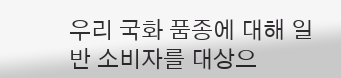우리 국화 품종에 대해 일반 소비자를 대상으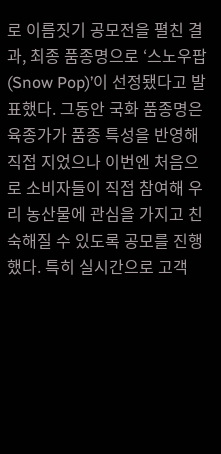로 이름짓기 공모전을 펼친 결과, 최종 품종명으로 ‘스노우팝(Snow Pop)’이 선정됐다고 발표했다. 그동안 국화 품종명은 육종가가 품종 특성을 반영해 직접 지었으나 이번엔 처음으로 소비자들이 직접 참여해 우리 농산물에 관심을 가지고 친숙해질 수 있도록 공모를 진행했다. 특히 실시간으로 고객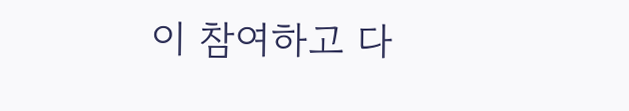이 참여하고 다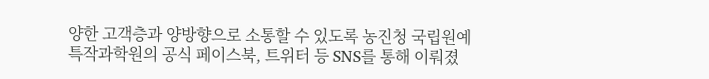양한 고객층과 양방향으로 소통할 수 있도록 농진청 국립원예특작과학원의 공식 페이스북, 트위터 등 SNS를 통해 이뤄졌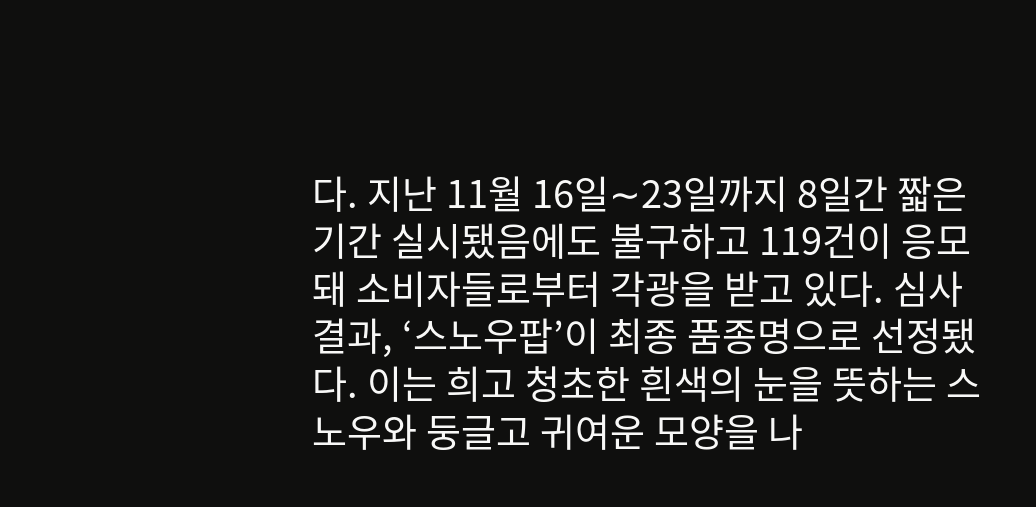다. 지난 11월 16일∼23일까지 8일간 짧은 기간 실시됐음에도 불구하고 119건이 응모돼 소비자들로부터 각광을 받고 있다. 심사결과, ‘스노우팝’이 최종 품종명으로 선정됐다. 이는 희고 청초한 흰색의 눈을 뜻하는 스노우와 둥글고 귀여운 모양을 나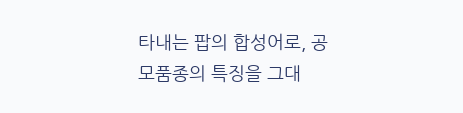타내는 팝의 합성어로, 공모품종의 특징을 그대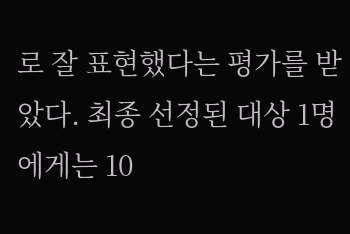로 잘 표현했다는 평가를 받았다. 최종 선정된 대상 1명에게는 10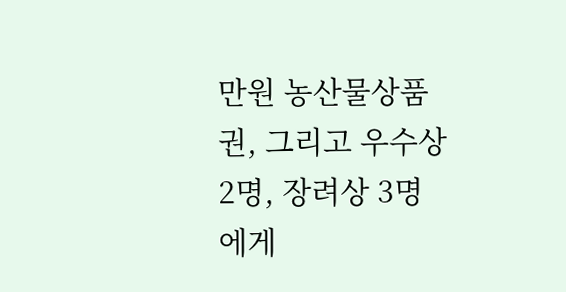만원 농산물상품권, 그리고 우수상 2명, 장려상 3명에게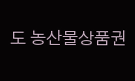도 농산물상품권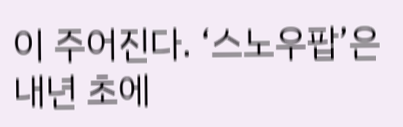이 주어진다. ‘스노우팝’은 내년 초에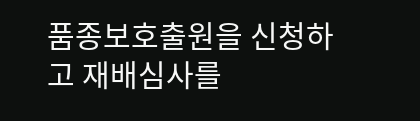품종보호출원을 신청하고 재배심사를